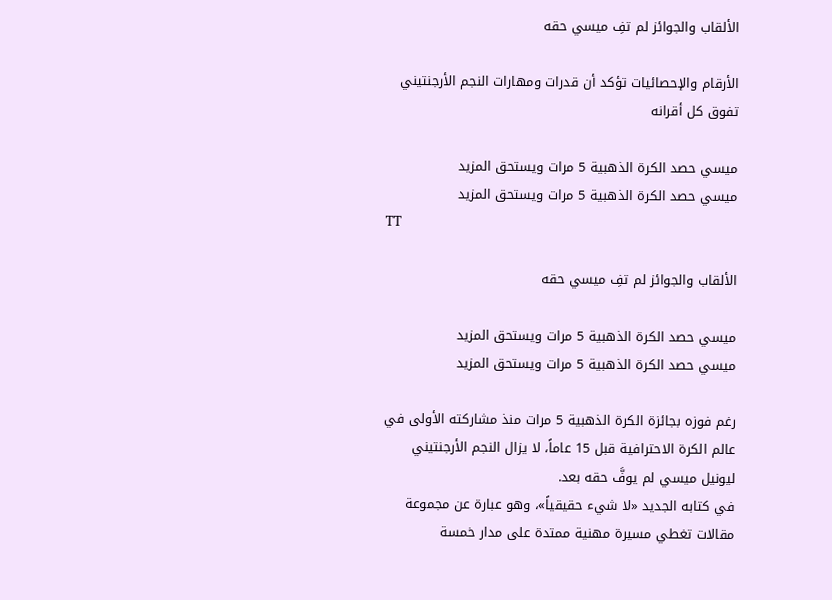الألقاب والجوائز لم تفِ ميسي حقه

الأرقام والإحصائيات تؤكد أن قدرات ومهارات النجم الأرجنتيني تفوق كل أقرانه

ميسي حصد الكرة الذهبية 5 مرات ويستحق المزيد
ميسي حصد الكرة الذهبية 5 مرات ويستحق المزيد
TT

الألقاب والجوائز لم تفِ ميسي حقه

ميسي حصد الكرة الذهبية 5 مرات ويستحق المزيد
ميسي حصد الكرة الذهبية 5 مرات ويستحق المزيد

رغم فوزه بجائزة الكرة الذهبية 5 مرات منذ مشاركته الأولى في عالم الكرة الاحترافية قبل 15 عاماً، لا يزال النجم الأرجنتيني ليونيل ميسي لم يوفَّ حقه بعد.
في كتابه الجديد «لا شيء حقيقياً»، وهو عبارة عن مجموعة مقالات تغطي مسيرة مهنية ممتدة على مدار خمسة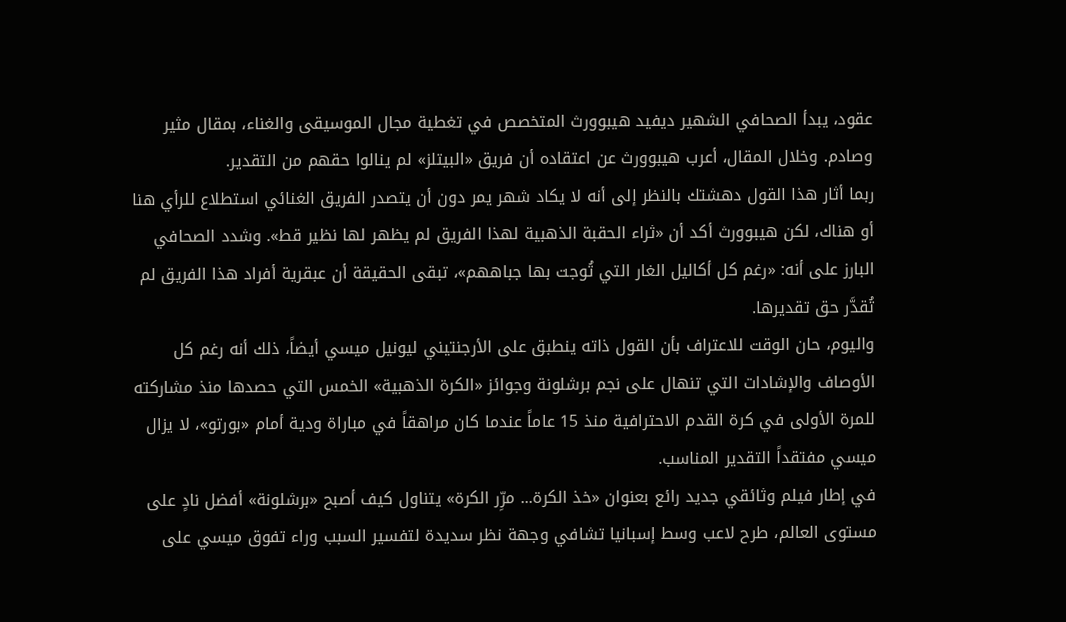عقود، يبدأ الصحافي الشهير ديفيد هيبوورث المتخصص في تغطية مجال الموسيقى والغناء، بمقال مثير وصادم. وخلال المقال، أعرب هيبوورث عن اعتقاده أن فريق «البيتلز» لم ينالوا حقهم من التقدير.
ربما أثار هذا القول دهشتك بالنظر إلى أنه لا يكاد شهر يمر دون أن يتصدر الفريق الغنائي استطلاع للرأي هنا أو هناك، لكن هيبوورث أكد أن «ثراء الحقبة الذهبية لهذا الفريق لم يظهر لها نظير قط». وشدد الصحافي البارز على أنه: «رغم كل أكاليل الغار التي تُوجت بها جباههم»، تبقى الحقيقة أن عبقرية أفراد هذا الفريق لم تُقدَّر حق تقديرها.
واليوم، حان الوقت للاعتراف بأن القول ذاته ينطبق على الأرجنتيني ليونيل ميسي أيضاً، ذلك أنه رغم كل الأوصاف والإشادات التي تنهال على نجم برشلونة وجوائز «الكرة الذهبية» الخمس التي حصدها منذ مشاركته للمرة الأولى في كرة القدم الاحترافية منذ 15 عاماً عندما كان مراهقاً في مباراة ودية أمام «بورتو»، لا يزال ميسي مفتقداً التقدير المناسب.
في إطار فيلم وثائقي جديد رائع بعنوان «خذ الكرة... مرِّر الكرة» يتناول كيف أصبح «برشلونة» أفضل نادٍ على مستوى العالم، طرح لاعب وسط إسبانيا تشافي وجهة نظر سديدة لتفسير السبب وراء تفوق ميسي على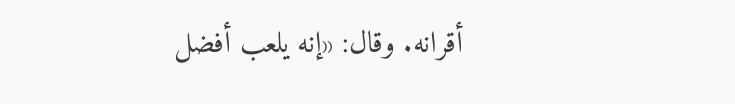أقرانه. وقال: «إنه يلعب أفضل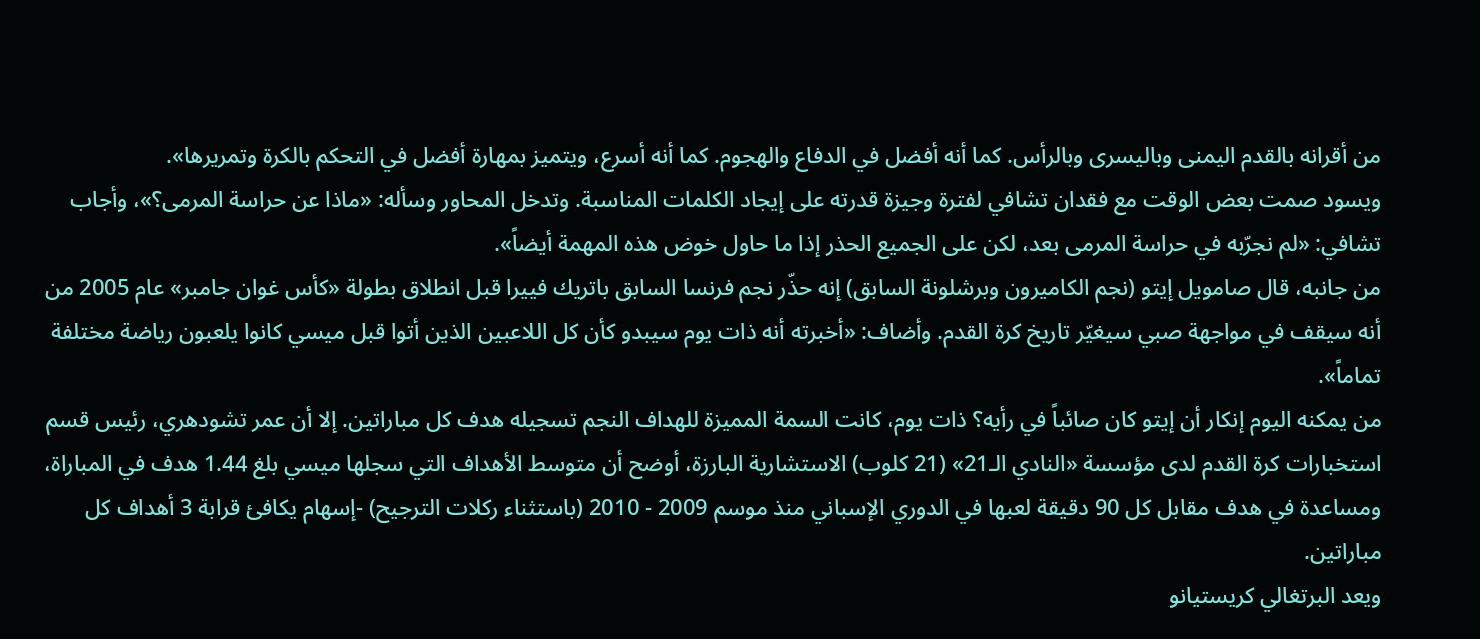من أقرانه بالقدم اليمنى وباليسرى وبالرأس. كما أنه أفضل في الدفاع والهجوم. كما أنه أسرع، ويتميز بمهارة أفضل في التحكم بالكرة وتمريرها».
ويسود صمت بعض الوقت مع فقدان تشافي لفترة وجيزة قدرته على إيجاد الكلمات المناسبة. وتدخل المحاور وسأله: «ماذا عن حراسة المرمى؟»، وأجاب تشافي: «لم نجرّبه في حراسة المرمى بعد، لكن على الجميع الحذر إذا ما حاول خوض هذه المهمة أيضاً».
من جانبه، قال صامويل إيتو (نجم الكاميرون وبرشلونة السابق) إنه حذّر نجم فرنسا السابق باتريك فييرا قبل انطلاق بطولة «كأس غوان جامبر» عام 2005 من أنه سيقف في مواجهة صبي سيغيّر تاريخ كرة القدم. وأضاف: «أخبرته أنه ذات يوم سيبدو كأن كل اللاعبين الذين أتوا قبل ميسي كانوا يلعبون رياضة مختلفة تماماً».
من يمكنه اليوم إنكار أن إيتو كان صائباً في رأيه؟ ذات يوم، كانت السمة المميزة للهداف النجم تسجيله هدف كل مباراتين. إلا أن عمر تشودهري، رئيس قسم استخبارات كرة القدم لدى مؤسسة «النادي الـ21» (21 كلوب) الاستشارية البارزة، أوضح أن متوسط الأهداف التي سجلها ميسي بلغ 1.44 هدف في المباراة، ومساعدة في هدف مقابل كل 90 دقيقة لعبها في الدوري الإسباني منذ موسم 2009 - 2010 (باستثناء ركلات الترجيح) -إسهام يكافئ قرابة 3 أهداف كل مباراتين.
ويعد البرتغالي كريستيانو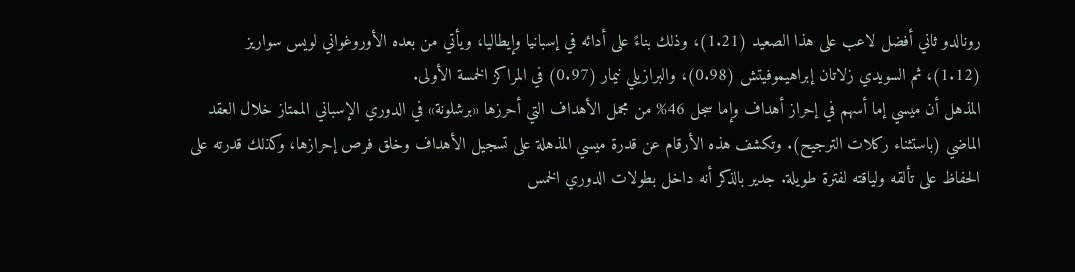رونالدو ثاني أفضل لاعب على هذا الصعيد (1.21)، وذلك بناءً على أدائه في إسبانيا وإيطاليا، ويأتي من بعده الأوروغواني لويس سواريز (1.12)، ثم السويدي زلاتان إبراهيموفيتش (0.98)، والبرازيلي نيمار (0.97) في المراكز الخمسة الأولى.
المذهل أن ميسي إما أسهم في إحراز أهداف وإما سجل 46% من مجمل الأهداف التي أحرزها «برشلونة» في الدوري الإسباني الممتاز خلال العقد الماضي (باستثناء ركلات الترجيح). وتكشف هذه الأرقام عن قدرة ميسي المذهلة على تسجيل الأهداف وخلق فرص إحرازها، وكذلك قدرته على الحفاظ على تألقه ولياقته لفترة طويلة. جدير بالذكر أنه داخل بطولات الدوري الخمس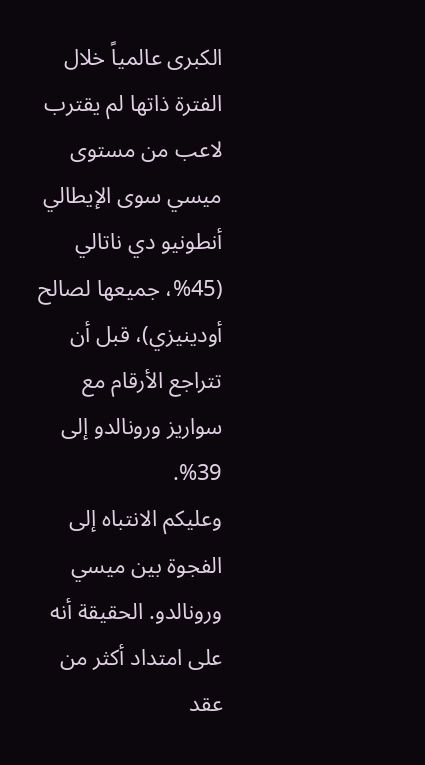الكبرى عالمياً خلال الفترة ذاتها لم يقترب لاعب من مستوى ميسي سوى الإيطالي أنطونيو دي ناتالي (45%، جميعها لصالح أودينيزي)، قبل أن تتراجع الأرقام مع سواريز ورونالدو إلى 39%.
وعليكم الانتباه إلى الفجوة بين ميسي ورونالدو. الحقيقة أنه على امتداد أكثر من عقد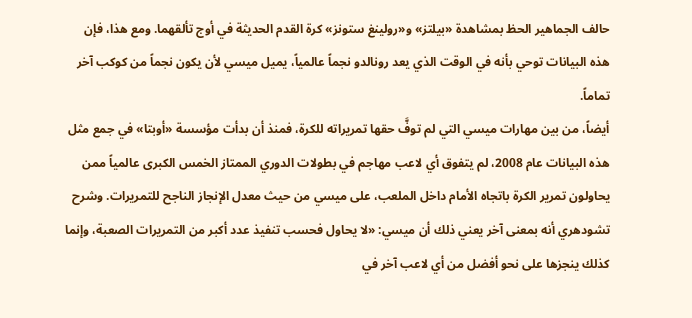حالف الجماهير الحظ بمشاهدة «بيلتز» و«رولينغ ستونز» كرة القدم الحديثة في أوج تألقهما. ومع هذا، فإن هذه البيانات توحي بأنه في الوقت الذي يعد رونالدو نجماً عالمياً، يميل ميسي لأن يكون نجماً من كوكب آخر تماماً.
أيضاً، من بين مهارات ميسي التي لم توفَّ حقها تمريراته للكرة، فمنذ أن بدأت مؤسسة «أوبتا» في جمع مثل هذه البيانات عام 2008، لم يتفوق أي لاعب مهاجم في بطولات الدوري الممتاز الخمس الكبرى عالمياً ممن يحاولون تمرير الكرة باتجاه الأمام داخل الملعب، على ميسي من حيث معدل الإنجاز الناجح للتمريرات. وشرح تشودهري أنه بمعنى آخر يعني ذلك أن ميسي: «لا يحاول فحسب تنفيذ عدد أكبر من التمريرات الصعبة، وإنما كذلك ينجزها على نحو أفضل من أي لاعب آخر في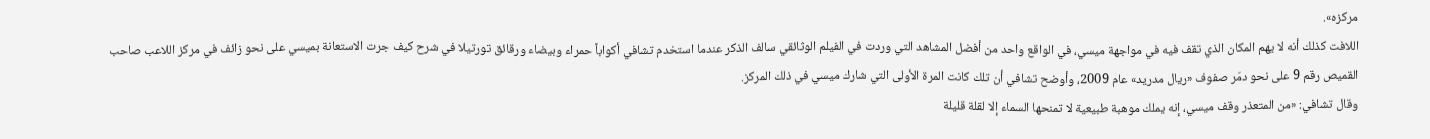مركزه».
اللافت كذلك أنه لا يهم المكان الذي تقف فيه في مواجهة ميسي، في الواقع واحد من أفضل المشاهد التي وردت في الفيلم الوثائقي سالف الذكر عندما استخدم تشافي أكواباً حمراء وبيضاء ورقائق تورتيلا في شرح كيف جرت الاستعانة بميسي على نحو زائف في مركز اللاعب صاحب القميص رقم 9 على نحو دمّر صفوف «ريال مدريد» عام 2009، وأوضح تشافي أن تلك كانت المرة الأولى التي شارك ميسي في ذلك المركز.
وقال تشافي: «من المتعذر وقف ميسي، إنه يملك موهبة طبيعية لا تمنحها السماء إلا لقلة قليلة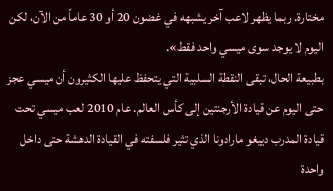مختارة. ربما يظهر لاعب آخر يشبهه في غضون 20 أو 30 عاماً من الآن، لكن اليوم لا يوجد سوى ميسي واحد فقط».
بطبيعة الحال، تبقى النقطة السلبية التي يتحفظ عليها الكثيرون أن ميسي عجز حتى اليوم عن قيادة الأرجنتين إلى كأس العالم. عام 2010 لعب ميسي تحت قيادة المدرب دييغو مارادونا الذي تثير فلسفته في القيادة الدهشة حتى داخل واحدة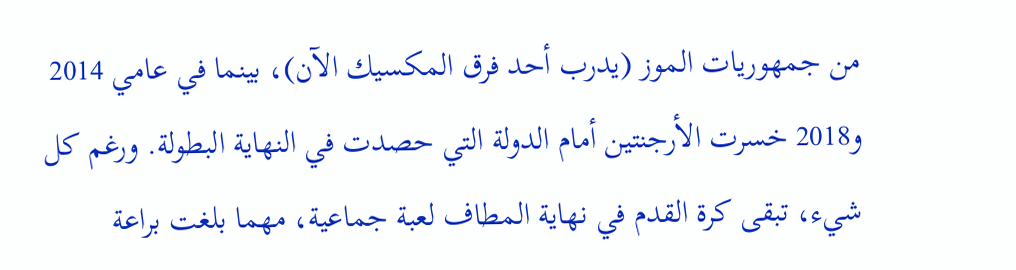من جمهوريات الموز (يدرب أحد فرق المكسيك الآن)، بينما في عامي 2014 و2018 خسرت الأرجنتين أمام الدولة التي حصدت في النهاية البطولة. ورغم كل شيء، تبقى كرة القدم في نهاية المطاف لعبة جماعية، مهما بلغت براعة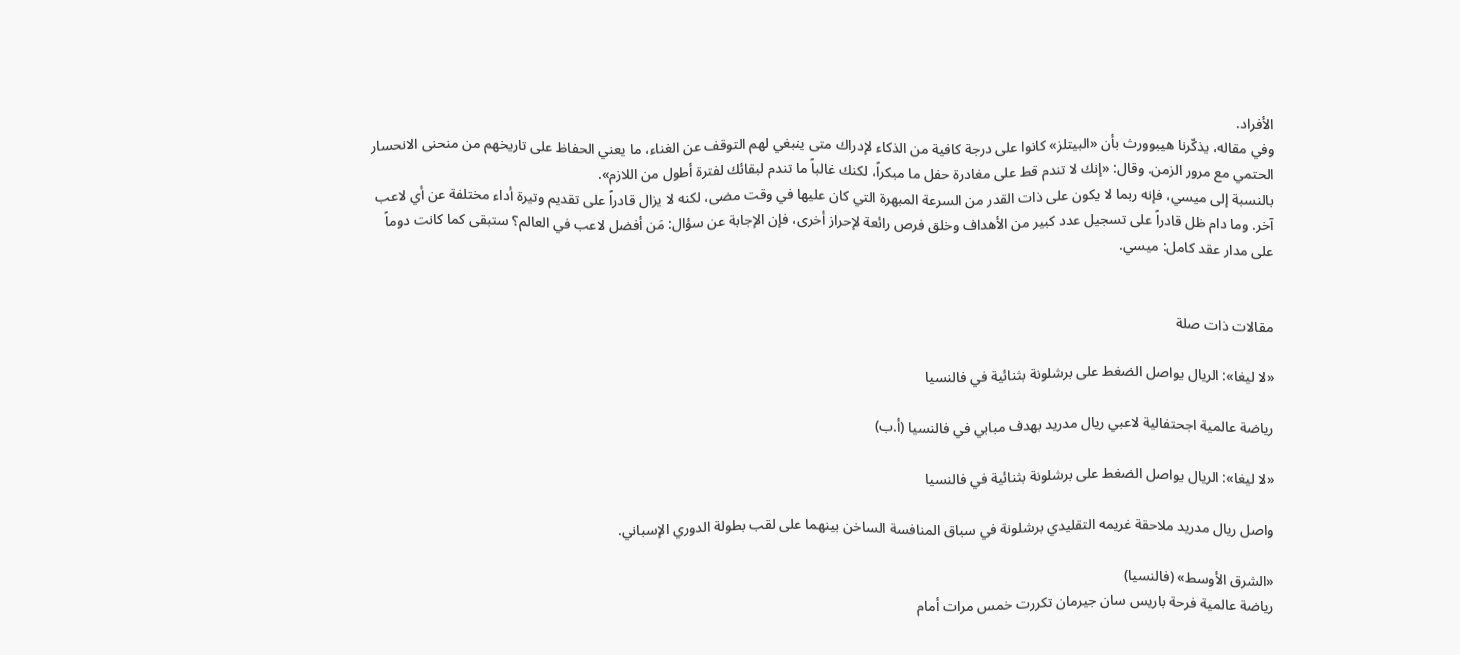الأفراد.
وفي مقاله، يذكّرنا هيبوورث بأن «البيتلز» كانوا على درجة كافية من الذكاء لإدراك متى ينبغي لهم التوقف عن الغناء، ما يعني الحفاظ على تاريخهم من منحنى الانحسار الحتمي مع مرور الزمن. وقال: «إنك لا تندم قط على مغادرة حفل ما مبكراً، لكنك غالباً ما تندم لبقائك لفترة أطول من اللازم».
بالنسبة إلى ميسي، فإنه ربما لا يكون على ذات القدر من السرعة المبهرة التي كان عليها في وقت مضى، لكنه لا يزال قادراً على تقديم وتيرة أداء مختلفة عن أي لاعب آخر. وما دام ظل قادراً على تسجيل عدد كبير من الأهداف وخلق فرص رائعة لإحراز أخرى، فإن الإجابة عن سؤال: مَن أفضل لاعب في العالم؟ ستبقى كما كانت دوماً على مدار عقد كامل: ميسي.


مقالات ذات صلة

«لا ليغا»: الريال يواصل الضغط على برشلونة بثنائية في فالنسيا

رياضة عالمية اجحتفالية لاعبي ريال مدريد بهدف مبابي في فالنسيا (أ.ب)

«لا ليغا»: الريال يواصل الضغط على برشلونة بثنائية في فالنسيا

واصل ريال مدريد ملاحقة غريمه التقليدي برشلونة في سباق المنافسة الساخن بينهما على لقب بطولة الدوري الإسباني.

«الشرق الأوسط» (فالنسيا)
رياضة عالمية فرحة باريس سان جيرمان تكررت خمس مرات أمام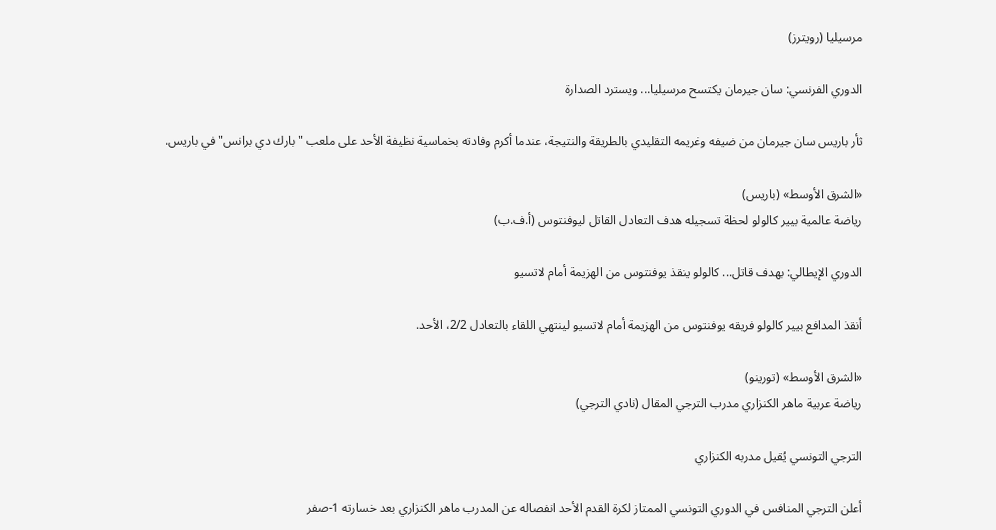مرسيليا (رويترز)

الدوري الفرنسي: سان جيرمان يكتسح مرسيليا... ويسترد الصدارة

ثأر باريس سان جيرمان من ضيفه وغريمه التقليدي بالطريقة والنتيجة، عندما أكرم وفادته بخماسية نظيفة الأحد على ملعب "بارك دي برانس" في باريس.

«الشرق الأوسط» (باريس)
رياضة عالمية بيير كالولو لحظة تسجيله هدف التعادل القاتل ليوفنتوس (أ.ف.ب)

الدوري الإيطالي: بهدف قاتل... كالولو ينقذ يوفنتوس من الهزيمة أمام لاتسيو

أنقذ المدافع بيير كالولو فريقه يوفنتوس من الهزيمة أمام لاتسيو لينتهي اللقاء بالتعادل 2/2، الأحد.

«الشرق الأوسط» (تورينو)
رياضة عربية ماهر الكنزاري مدرب الترجي المقال (نادي الترجي)

الترجي التونسي يُقيل مدربه الكنزاري

أعلن الترجي المنافس في الدوري التونسي الممتاز لكرة القدم الأحد انفصاله عن المدرب ماهر الكنزاري بعد خسارته 1-صفر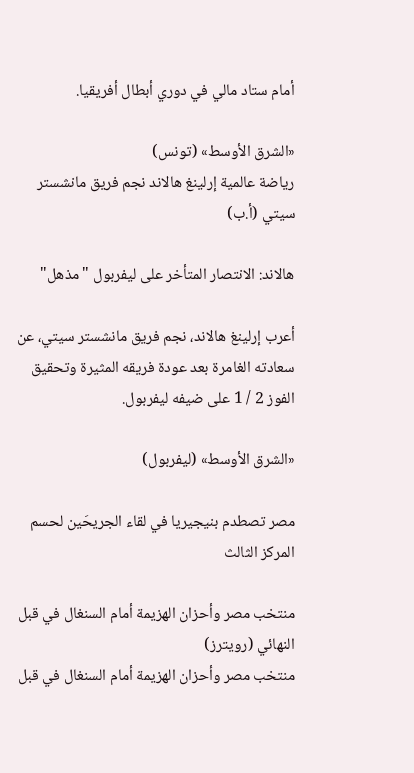أمام ستاد مالي في دوري أبطال أفريقيا.

«الشرق الأوسط» (تونس)
رياضة عالمية إرلينغ هالاند نجم فريق مانشستر سيتي (أ.ب)

هالاند: الانتصار المتأخر على ليفربول "مذهل"

أعرب إرلينغ هالاند، نجم فريق مانشستر سيتي، عن سعادته الغامرة بعد عودة فريقه المثيرة وتحقيق الفوز 2 / 1 على ضيفه ليفربول.

«الشرق الأوسط» (ليفربول)

مصر تصطدم بنيجيريا في لقاء الجريحَين لحسم المركز الثالث

منتخب مصر وأحزان الهزيمة أمام السنغال في قبل النهائي (رويترز)
منتخب مصر وأحزان الهزيمة أمام السنغال في قبل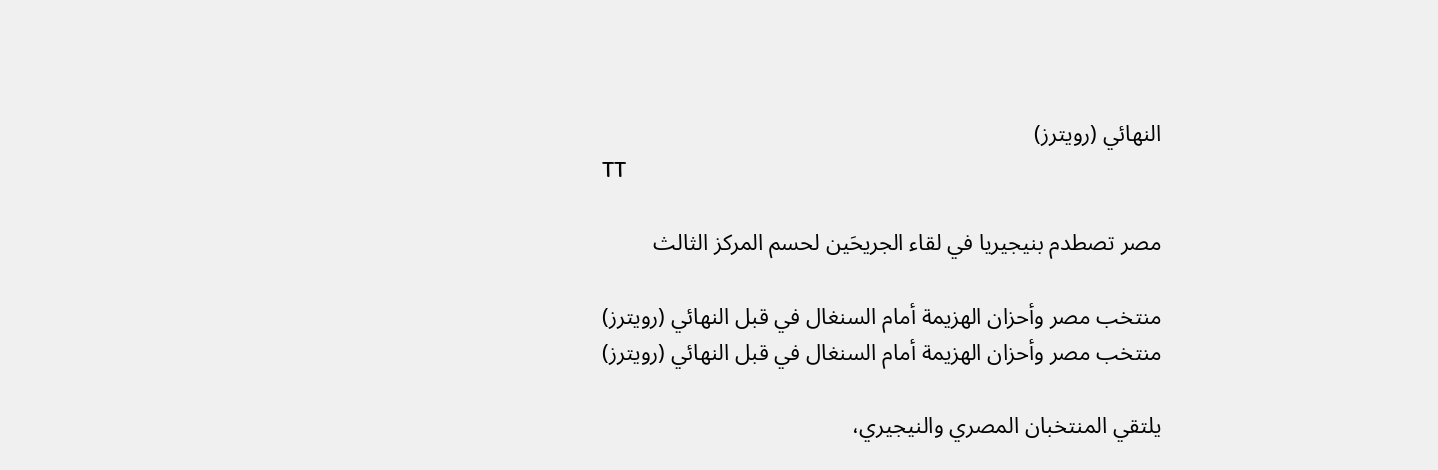النهائي (رويترز)
TT

مصر تصطدم بنيجيريا في لقاء الجريحَين لحسم المركز الثالث

منتخب مصر وأحزان الهزيمة أمام السنغال في قبل النهائي (رويترز)
منتخب مصر وأحزان الهزيمة أمام السنغال في قبل النهائي (رويترز)

يلتقي المنتخبان المصري والنيجيري،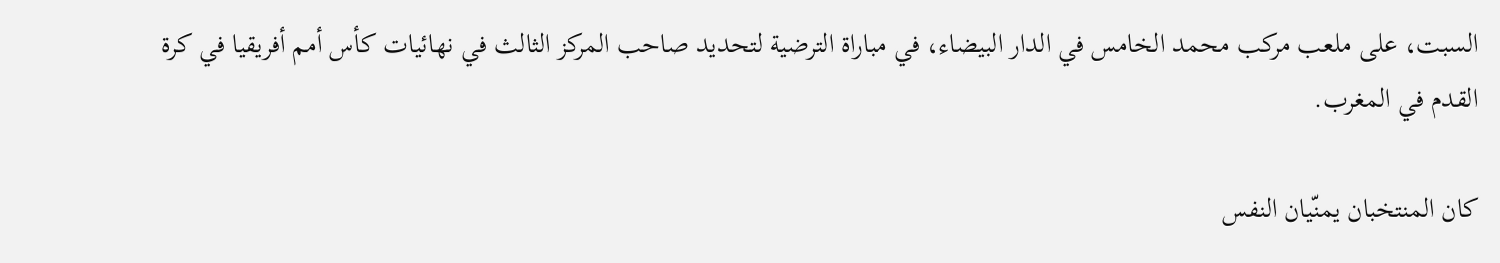السبت، على ملعب مركب محمد الخامس في الدار البيضاء، في مباراة الترضية لتحديد صاحب المركز الثالث في نهائيات كأس أمم أفريقيا في كرة القدم في المغرب.

كان المنتخبان يمنّيان النفس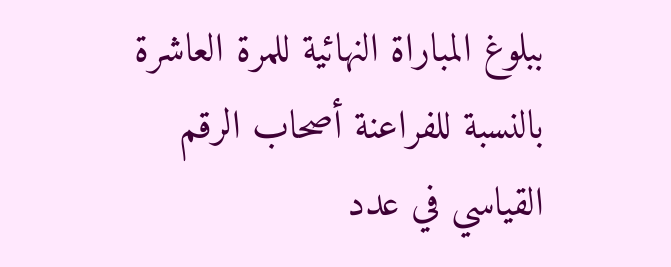ببلوغ المباراة النهائية للمرة العاشرة بالنسبة للفراعنة أصحاب الرقم القياسي في عدد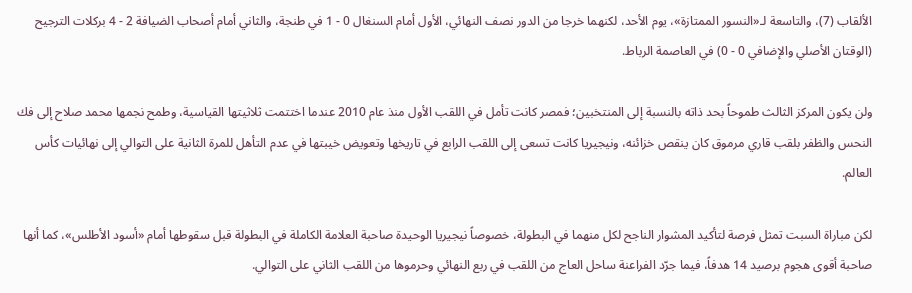الألقاب (7)، والتاسعة لـ«النسور الممتازة»، يوم الأحد، لكنهما خرجا من الدور نصف النهائي، الأول أمام السنغال 0 - 1 في طنجة، والثاني أمام أصحاب الضيافة 2 - 4 بركلات الترجيح (الوقتان الأصلي والإضافي 0 - 0) في العاصمة الرباط.

ولن يكون المركز الثالث طموحاً بحد ذاته بالنسبة إلى المنتخبين؛ فمصر كانت تأمل في اللقب الأول منذ عام 2010 عندما اختتمت ثلاثيتها القياسية، وطمح نجمها محمد صلاح إلى فك النحس والظفر بلقب قاري مرموق كان ينقص خزائنه، ونيجيريا كانت تسعى إلى اللقب الرابع في تاريخها وتعويض خيبتها في عدم التأهل للمرة الثانية على التوالي إلى نهائيات كأس العالم.

لكن مباراة السبت تمثل فرصة لتأكيد المشوار الناجح لكل منهما في البطولة، خصوصاً نيجيريا الوحيدة صاحبة العلامة الكاملة في البطولة قبل سقوطها أمام «أسود الأطلس»، كما أنها صاحبة أقوى هجوم برصيد 14 هدفاً، فيما جرّد الفراعنة ساحل العاج من اللقب في ربع النهائي وحرموها من اللقب الثاني على التوالي.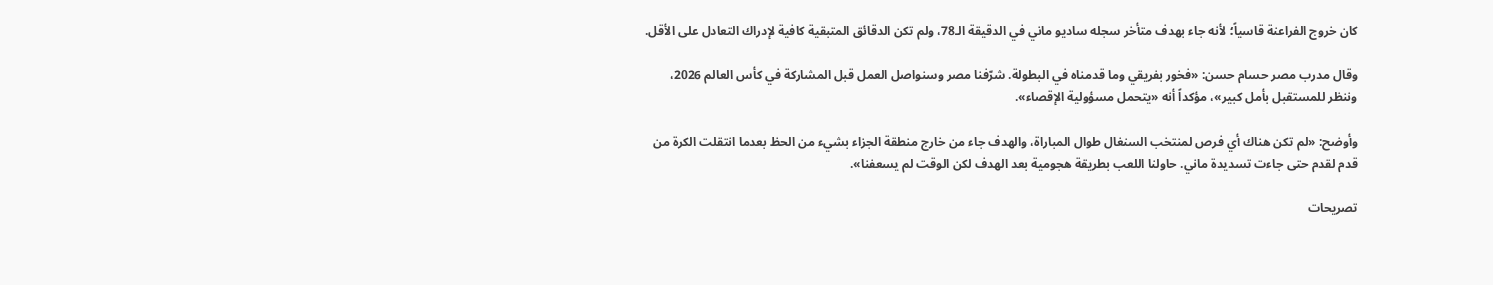كان خروج الفراعنة قاسياً؛ لأنه جاء بهدف متأخر سجله ساديو ماني في الدقيقة الـ78، ولم تكن الدقائق المتبقية كافية لإدراك التعادل على الأقل.

وقال مدرب مصر حسام حسن: «فخور بفريقي وما قدمناه في البطولة. شرّفنا مصر وسنواصل العمل قبل المشاركة في كأس العالم 2026، وننظر للمستقبل بأمل كبير»، مؤكداً أنه «يتحمل مسؤولية الإقصاء».

وأوضح: «لم تكن هناك أي فرص لمنتخب السنغال طوال المباراة، والهدف جاء من خارج منطقة الجزاء بشيء من الحظ بعدما انتقلت الكرة من قدم لقدم حتى جاءت تسديدة ماني. حاولنا اللعب بطريقة هجومية بعد الهدف لكن الوقت لم يسعفنا».

تصريحات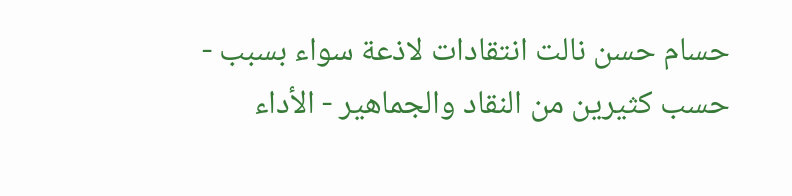حسام حسن نالت انتقادات لاذعة سواء بسبب - حسب كثيرين من النقاد والجماهير - الأداء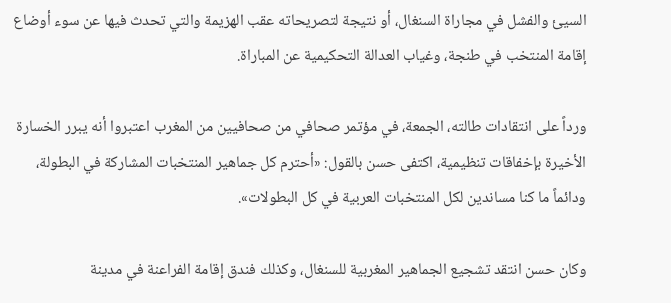السيئ والفشل في مجاراة السنغال، أو نتيجة لتصريحاته عقب الهزيمة والتي تحدث فيها عن سوء أوضاع إقامة المنتخب في طنجة، وغياب العدالة التحكيمية عن المباراة.

ورداً على انتقادات طالته، الجمعة، في مؤتمر صحافي من صحافيين من المغرب اعتبروا أنه يبرر الخسارة الأخيرة بإخفاقات تنظيمية، اكتفى حسن بالقول: «أحترم كل جماهير المنتخبات المشاركة في البطولة، ودائماً ما كنا مساندين لكل المنتخبات العربية في كل البطولات».

وكان حسن انتقد تشجيع الجماهير المغربية للسنغال، وكذلك فندق إقامة الفراعنة في مدينة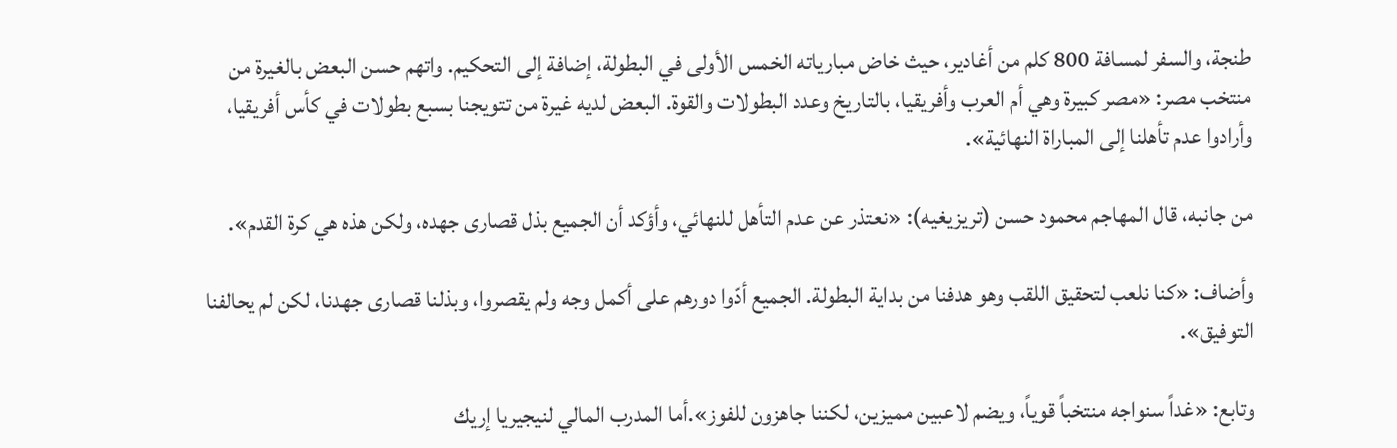طنجة، والسفر لمسافة 800 كلم من أغادير، حيث خاض مبارياته الخمس الأولى في البطولة، إضافة إلى التحكيم. واتهم حسن البعض بالغيرة من منتخب مصر: «مصر كبيرة وهي أم العرب وأفريقيا، بالتاريخ وعدد البطولات والقوة. البعض لديه غيرة من تتويجنا بسبع بطولات في كأس أفريقيا، وأرادوا عدم تأهلنا إلى المباراة النهائية».

من جانبه، قال المهاجم محمود حسن (تريزيغيه): «نعتذر عن عدم التأهل للنهائي، وأؤكد أن الجميع بذل قصارى جهده، ولكن هذه هي كرة القدم».

وأضاف: «كنا نلعب لتحقيق اللقب وهو هدفنا من بداية البطولة. الجميع أدّوا دورهم على أكمل وجه ولم يقصروا، وبذلنا قصارى جهدنا، لكن لم يحالفنا التوفيق».

وتابع: «غداً سنواجه منتخباً قوياً، ويضم لاعبين مميزين، لكننا جاهزون للفوز».أما المدرب المالي لنيجيريا إريك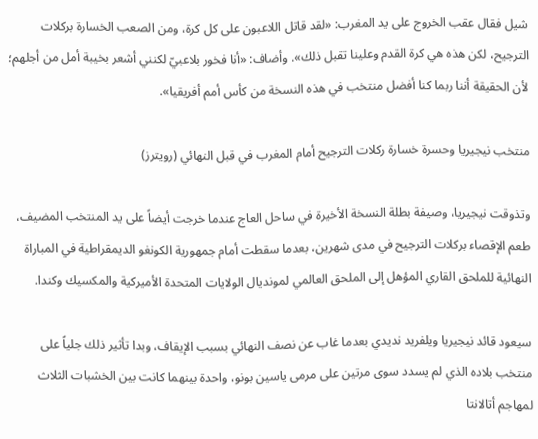شيل فقال عقب الخروج على يد المغرب: «لقد قاتل اللاعبون على كل كرة، ومن الصعب الخسارة بركلات الترجيح، لكن هذه هي كرة القدم وعلينا تقبل ذلك». وأضاف: «أنا فخور بلاعبيّ لكنني أشعر بخيبة أمل من أجلهم؛ لأن الحقيقة أننا ربما كنا أفضل منتخب في هذه النسخة من كأس أمم أفريقيا».

منتخب نيجيريا وحسرة خسارة ركلات الترجيح أمام المغرب في قبل النهائي (رويترز)

وتذوقت نيجيريا، وصيفة بطلة النسخة الأخيرة في ساحل العاج عندما خرجت أيضاً على يد المنتخب المضيف، طعم الإقصاء بركلات الترجيح في مدى شهرين، بعدما سقطت أمام جمهورية الكونغو الديمقراطية في المباراة النهائية للملحق القاري المؤهل إلى الملحق العالمي لمونديال الولايات المتحدة الأميركية والمكسيك وكندا.

سيعود قائد نيجيريا ويلفريد نديدي بعدما غاب عن نصف النهائي بسبب الإيقاف، وبدا تأثير ذلك جلياً على منتخب بلاده الذي لم يسدد سوى مرتين على مرمى ياسين بونو، واحدة بينهما كانت بين الخشبات الثلاث لمهاجم أتالانتا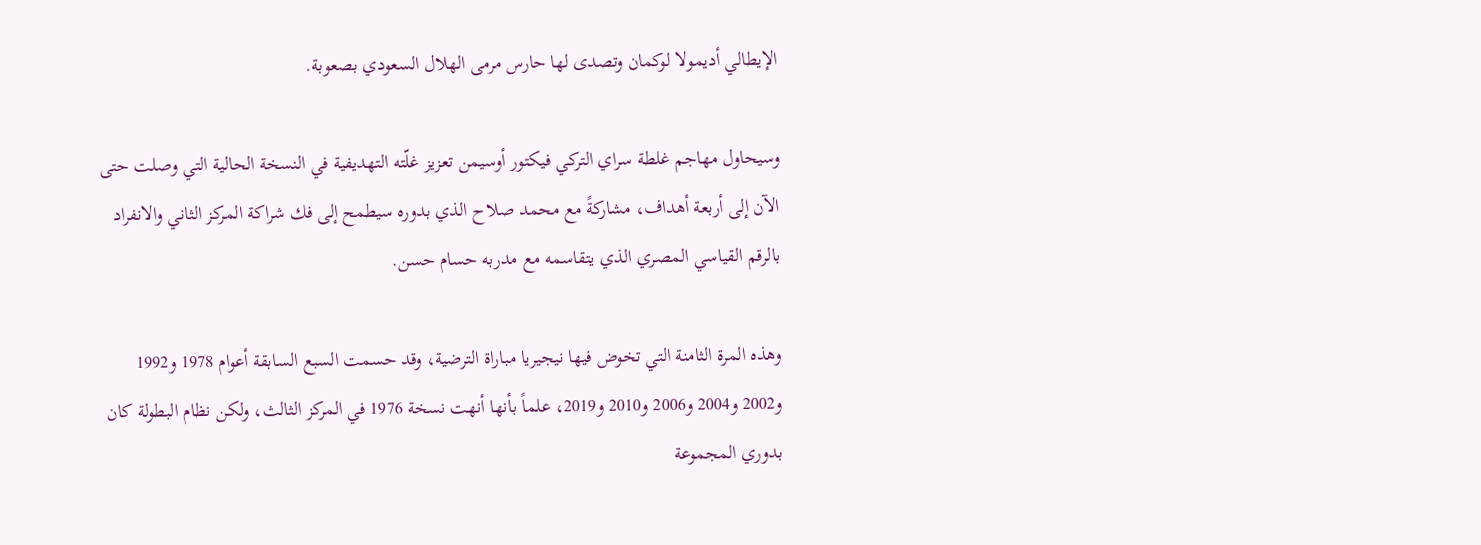الإيطالي أديمولا لوكمان وتصدى لها حارس مرمى الهلال السعودي بصعوبة.

وسيحاول مهاجم غلطة سراي التركي فيكتور أوسيمن تعزيز غلّته التهديفية في النسخة الحالية التي وصلت حتى الآن إلى أربعة أهداف، مشاركةً مع محمد صلاح الذي بدوره سيطمح إلى فك شراكة المركز الثاني والانفراد بالرقم القياسي المصري الذي يتقاسمه مع مدربه حسام حسن.

وهذه المرة الثامنة التي تخوض فيها نيجيريا مباراة الترضية، وقد حسمت السبع السابقة أعوام 1978 و1992 و2002 و2004 و2006 و2010 و2019، علماً بأنها أنهت نسخة 1976 في المركز الثالث، ولكن نظام البطولة كان بدوري المجموعة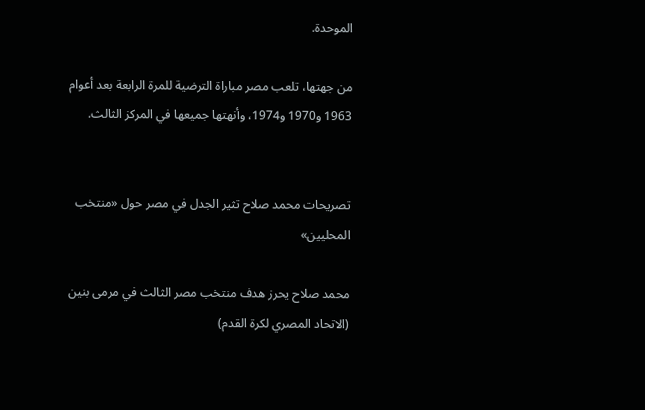الموحدة.

من جهتها، تلعب مصر مباراة الترضية للمرة الرابعة بعد أعوام 1963 و1970 و1974، وأنهتها جميعها في المركز الثالث.


تصريحات محمد صلاح تثير الجدل في مصر حول «منتخب المحليين»

محمد صلاح يحرز هدف منتخب مصر الثالث في مرمى بنين (الاتحاد المصري لكرة القدم)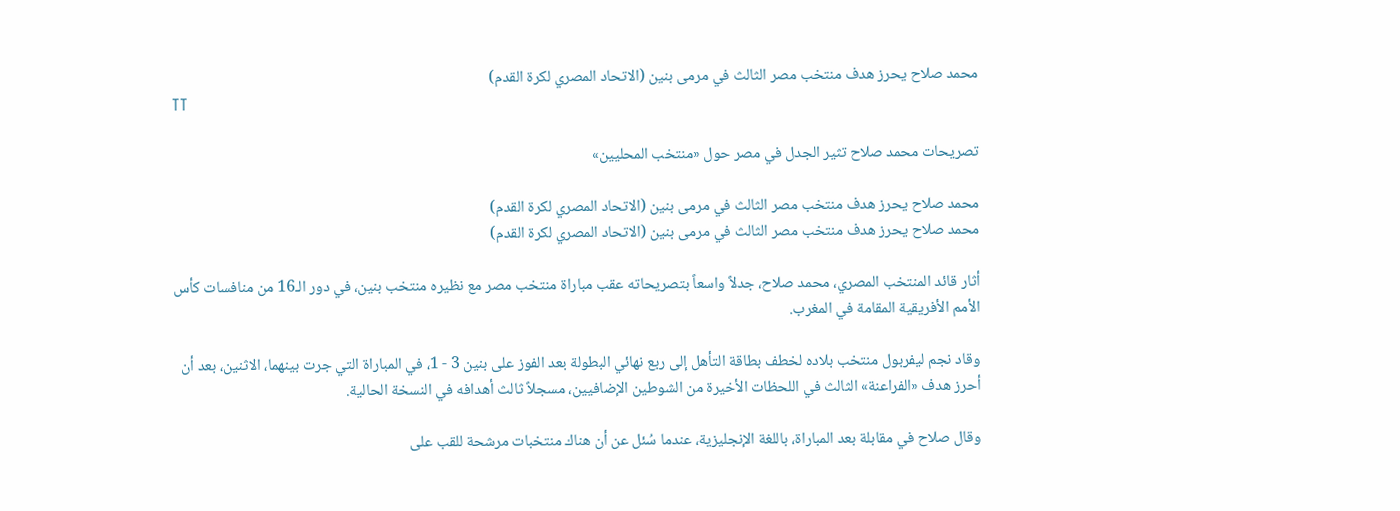محمد صلاح يحرز هدف منتخب مصر الثالث في مرمى بنين (الاتحاد المصري لكرة القدم)
TT

تصريحات محمد صلاح تثير الجدل في مصر حول «منتخب المحليين»

محمد صلاح يحرز هدف منتخب مصر الثالث في مرمى بنين (الاتحاد المصري لكرة القدم)
محمد صلاح يحرز هدف منتخب مصر الثالث في مرمى بنين (الاتحاد المصري لكرة القدم)

أثار قائد المنتخب المصري، محمد صلاح، جدلاً واسعاً بتصريحاته عقب مباراة منتخب مصر مع نظيره منتخب بنين، في دور الـ16 من منافسات كأس الأمم الأفريقية المقامة في المغرب.

وقاد نجم ليفربول منتخب بلاده لخطف بطاقة التأهل إلى ربع نهائي البطولة بعد الفوز على بنين 3 - 1، في المباراة التي جرت بينهما، الاثنين، بعد أن أحرز هدف «الفراعنة» الثالث في اللحظات الأخيرة من الشوطين الإضافيين، مسجلاً ثالث أهدافه في النسخة الحالية.

وقال صلاح في مقابلة بعد المباراة، باللغة الإنجليزية، عندما سُئل عن أن هناك منتخبات مرشحة للقب على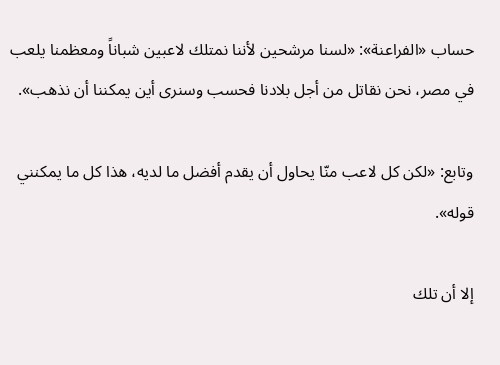حساب «الفراعنة»: «لسنا مرشحين لأننا نمتلك لاعبين شباناً ومعظمنا يلعب في مصر، نحن نقاتل من أجل بلادنا فحسب وسنرى أين يمكننا أن نذهب».

وتابع: «لكن كل لاعب منّا يحاول أن يقدم أفضل ما لديه، هذا كل ما يمكنني قوله».

إلا أن تلك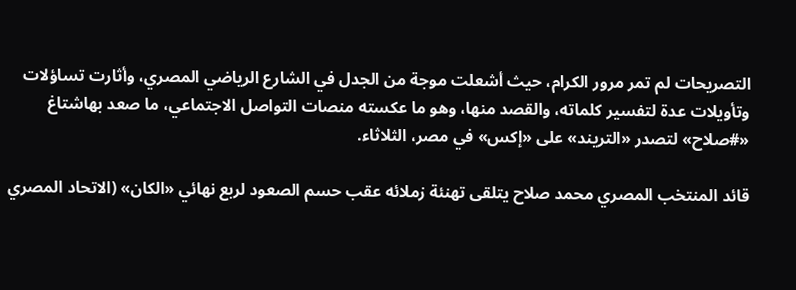التصريحات لم تمر مرور الكرام، حيث أشعلت موجة من الجدل في الشارع الرياضي المصري، وأثارت تساؤلات وتأويلات عدة لتفسير كلماته، والقصد منها، وهو ما عكسته منصات التواصل الاجتماعي، ما صعد بهاشتاغ «#صلاح» لتصدر «التريند» على «إكس» في مصر، الثلاثاء.

قائد المنتخب المصري محمد صلاح يتلقى تهنئة زملائه عقب حسم الصعود لربع نهائي «الكان» (الاتحاد المصري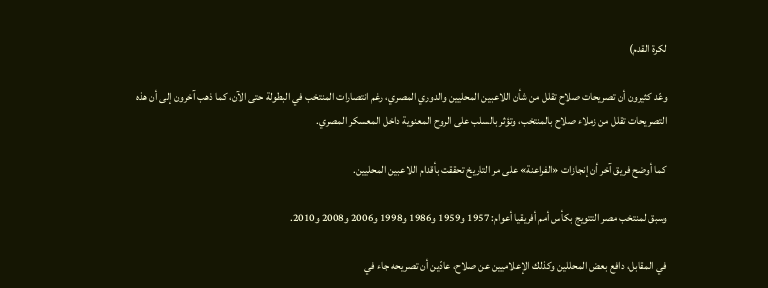لكرة القدم)

وعّد كثيرون أن تصريحات صلاح تقلل من شأن اللاعبين المحليين والدوري المصري، رغم انتصارات المنتخب في البطولة حتى الآن، كما ذهب آخرون إلى أن هذه التصريحات تقلل من زملاء صلاح بالمنتخب، وتؤثر بالسلب على الروح المعنوية داخل المعسكر المصري.

كما أوضح فريق آخر أن إنجازات «الفراعنة» على مر التاريخ تحققت بأقدام اللاعبين المحليين.

وسبق لمنتخب مصر التتويج بكأس أمم أفريقيا أعوام: 1957 و1959 و1986 و1998 و2006 و2008 و2010.

في المقابل، دافع بعض المحللين وكذلك الإعلاميين عن صلاح، عادّين أن تصريحه جاء في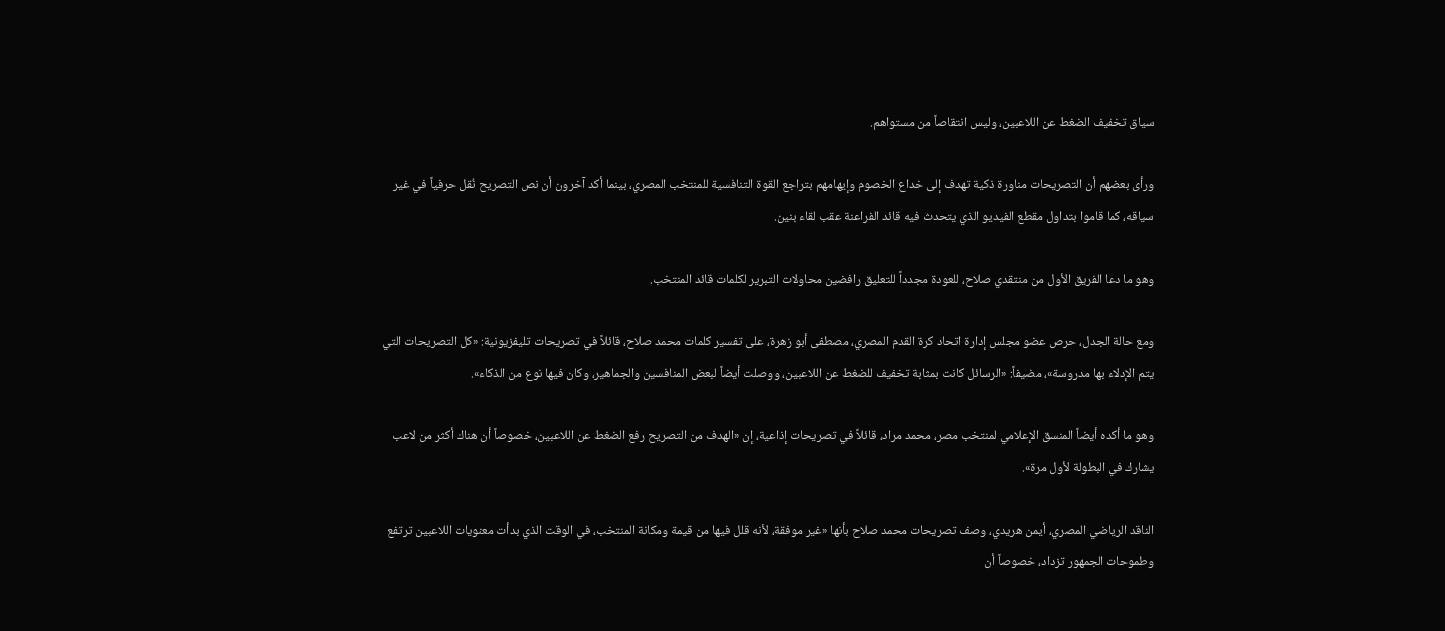سياق تخفيف الضغط عن اللاعبين، وليس انتقاصاً من مستواهم.

ورأى بعضهم أن التصريحات مناورة ذكية تهدف إلى خداع الخصوم وإيهامهم بتراجع القوة التنافسية للمنتخب المصري، بينما أكد آخرون أن نص التصريح نُقل حرفياً في غير سياقه، كما قاموا بتداول مقطع الفيديو الذي يتحدث فيه قائد الفراعنة عقب لقاء بنين.

وهو ما دعا الفريق الأول من منتقدي صلاح، للعودة مجدداً للتعليق رافضين محاولات التبرير لكلمات قائد المنتخب.

ومع حالة الجدل، حرص عضو مجلس إدارة اتحاد كرة القدم المصري، مصطفى أبو زهرة، على تفسير كلمات محمد صلاح، قائلاً في تصريحات تليفزيونية: «كل التصريحات التي يتم الإدلاء بها مدروسة»، مضيفاً: «الرسائل كانت بمثابة تخفيف للضغط عن اللاعبين، ووصلت أيضاً لبعض المنافسين والجماهير، وكان فيها نوع من الذكاء».

وهو ما أكده أيضاً المنسق الإعلامي لمنتخب مصر، محمد مراد، قائلاً في تصريحات إذاعية، إن «الهدف من التصريح رفع الضغط عن اللاعبين، خصوصاً أن هناك أكثر من لاعب يشارك في البطولة لأول مرة».

الناقد الرياضي المصري، أيمن هريدي، وصف تصريحات محمد صلاح بأنها «غير موفقة، لأنه قلل فيها من قيمة ومكانة المنتخب، في الوقت الذي بدأت معنويات اللاعبين ترتفع وطموحات الجمهور تزداد، خصوصاً أن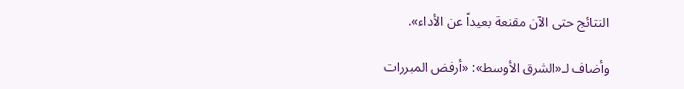النتائج حتى الآن مقنعة بعيداً عن الأداء».

وأضاف لـ«الشرق الأوسط»: «أرفض المبررات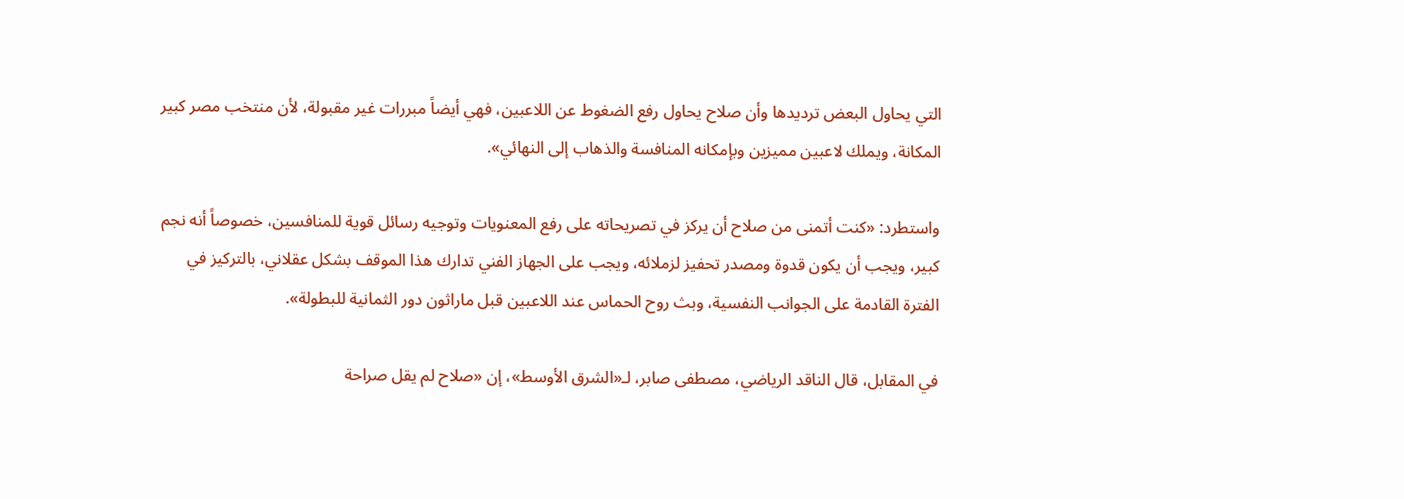التي يحاول البعض ترديدها وأن صلاح يحاول رفع الضغوط عن اللاعبين، فهي أيضاً مبررات غير مقبولة، لأن منتخب مصر كبير المكانة، ويملك لاعبين مميزين وبإمكانه المنافسة والذهاب إلى النهائي».

واستطرد: «كنت أتمنى من صلاح أن يركز في تصريحاته على رفع المعنويات وتوجيه رسائل قوية للمنافسين، خصوصاً أنه نجم كبير، ويجب أن يكون قدوة ومصدر تحفيز لزملائه، ويجب على الجهاز الفني تدارك هذا الموقف بشكل عقلاني، بالتركيز في الفترة القادمة على الجوانب النفسية، وبث روح الحماس عند اللاعبين قبل ماراثون دور الثمانية للبطولة».

في المقابل، قال الناقد الرياضي، مصطفى صابر، لـ«الشرق الأوسط»، إن «صلاح لم يقل صراحة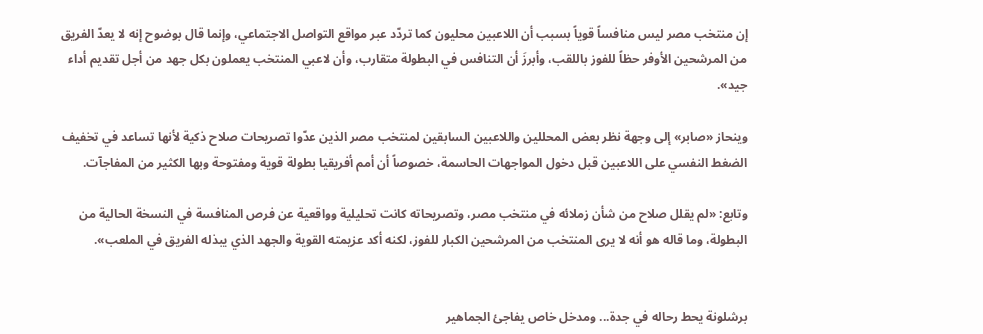إن منتخب مصر ليس منافساً قوياً بسبب أن اللاعبين محليون كما تردّد عبر مواقع التواصل الاجتماعي، وإنما قال بوضوح إنه لا يعدّ الفريق من المرشحين الأوفر حظاً للفوز باللقب، وأبرزَ أن التنافس في البطولة متقارب، وأن لاعبي المنتخب يعملون بكل جهد من أجل تقديم أداء جيد».

وينحاز «صابر» إلى وجهة نظر بعض المحللين واللاعبين السابقين لمنتخب مصر الذين عدّوا تصريحات صلاح ذكية لأنها تساعد في تخفيف الضغط النفسي على اللاعبين قبل دخول المواجهات الحاسمة، خصوصاً أن أمم أفريقيا بطولة قوية ومفتوحة وبها الكثير من المفاجآت.

وتابع: «لم يقلل صلاح من شأن زملائه في منتخب مصر، وتصريحاته كانت تحليلية وواقعية عن فرص المنافسة في النسخة الحالية من البطولة، وما قاله هو أنه لا يرى المنتخب من المرشحين الكبار للفوز، لكنه أكد عزيمته القوية والجهد الذي يبذله الفريق في الملعب».


برشلونة يحط رحاله في جدة... ومدخل خاص يفاجئ الجماهير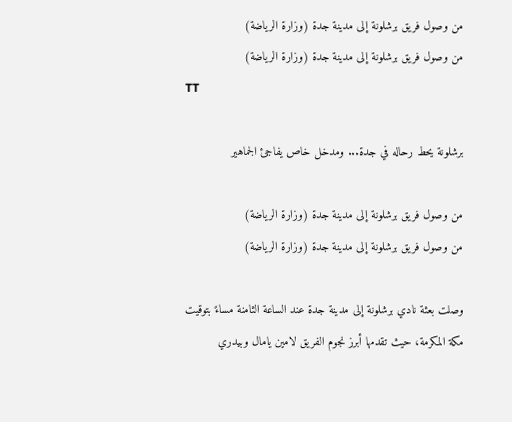من وصول فريق برشلونة إلى مدينة جدة (وزارة الرياضة)
من وصول فريق برشلونة إلى مدينة جدة (وزارة الرياضة)
TT

برشلونة يحط رحاله في جدة... ومدخل خاص يفاجئ الجماهير

من وصول فريق برشلونة إلى مدينة جدة (وزارة الرياضة)
من وصول فريق برشلونة إلى مدينة جدة (وزارة الرياضة)

وصلت بعثة نادي برشلونة إلى مدينة جدة عند الساعة الثامنة مساءً بتوقيت مكة المكرمة، حيث تقدمها أبرز نجوم الفريق لامين يامال وبيدري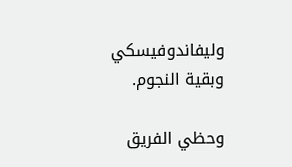وليفاندوفيسكي وبقية النجوم.

وحظي الفريق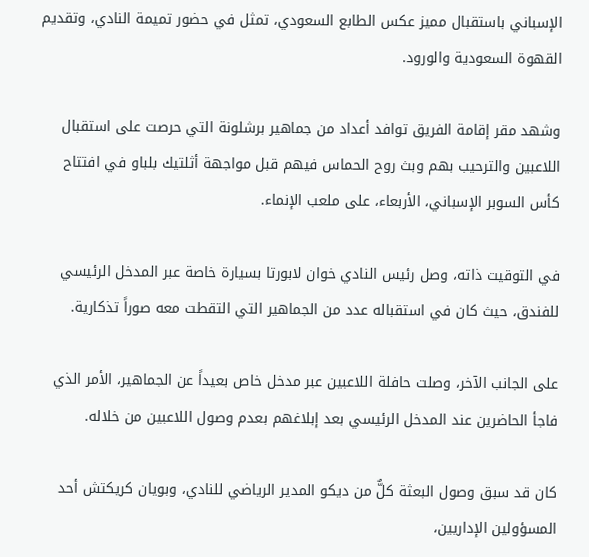الإسباني باستقبال مميز عكس الطابع السعودي، تمثل في حضور تميمة النادي، وتقديم القهوة السعودية والورود.

وشهد مقر إقامة الفريق توافد أعداد من جماهير برشلونة التي حرصت على استقبال اللاعبين والترحيب بهم وبث روح الحماس فيهم قبل مواجهة أثلتيك بلباو في افتتاح كأس السوبر الإسباني، الأربعاء، على ملعب الإنماء.

في التوقيت ذاته، وصل رئيس النادي خوان لابورتا بسيارة خاصة عبر المدخل الرئيسي للفندق، حيث كان في استقباله عدد من الجماهير التي التقطت معه صوراً تذكارية.

على الجانب الآخر، وصلت حافلة اللاعبين عبر مدخل خاص بعيداً عن الجماهير، الأمر الذي فاجأ الحاضرين عند المدخل الرئيسي بعد إبلاغهم بعدم وصول اللاعبين من خلاله.

كان قد سبق وصول البعثة كلٌّ من ديكو المدير الرياضي للنادي، وبويان كريكتش أحد المسؤولين الإداريين،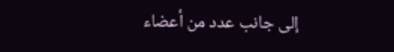إلى جانب عدد من أعضاء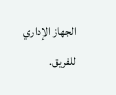الجهاز الإداري للفريق.